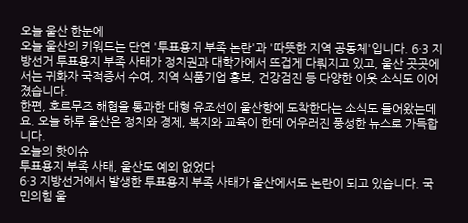오늘 울산 한눈에
오늘 울산의 키워드는 단연 '투표용지 부족 논란'과 '따뜻한 지역 공동체'입니다. 6·3 지방선거 투표용지 부족 사태가 정치권과 대학가에서 뜨겁게 다뤄지고 있고, 울산 곳곳에서는 귀화자 국적증서 수여, 지역 식품기업 홍보, 건강검진 등 다양한 이웃 소식도 이어졌습니다.
한편, 호르무즈 해협을 통과한 대형 유조선이 울산항에 도착한다는 소식도 들어왔는데요. 오늘 하루 울산은 정치와 경제, 복지와 교육이 한데 어우러진 풍성한 뉴스로 가득합니다.
오늘의 핫이슈
투표용지 부족 사태, 울산도 예외 없었다
6·3 지방선거에서 발생한 투표용지 부족 사태가 울산에서도 논란이 되고 있습니다. 국민의힘 울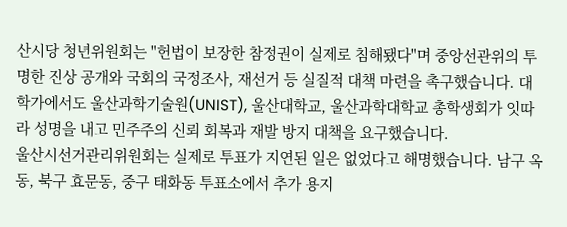산시당 청년위원회는 "헌법이 보장한 참정권이 실제로 침해됐다"며 중앙선관위의 투명한 진상 공개와 국회의 국정조사, 재선거 등 실질적 대책 마련을 촉구했습니다. 대학가에서도 울산과학기술원(UNIST), 울산대학교, 울산과학대학교 총학생회가 잇따라 성명을 내고 민주주의 신뢰 회복과 재발 방지 대책을 요구했습니다.
울산시선거관리위원회는 실제로 투표가 지연된 일은 없었다고 해명했습니다. 남구 옥동, 북구 효문동, 중구 태화동 투표소에서 추가 용지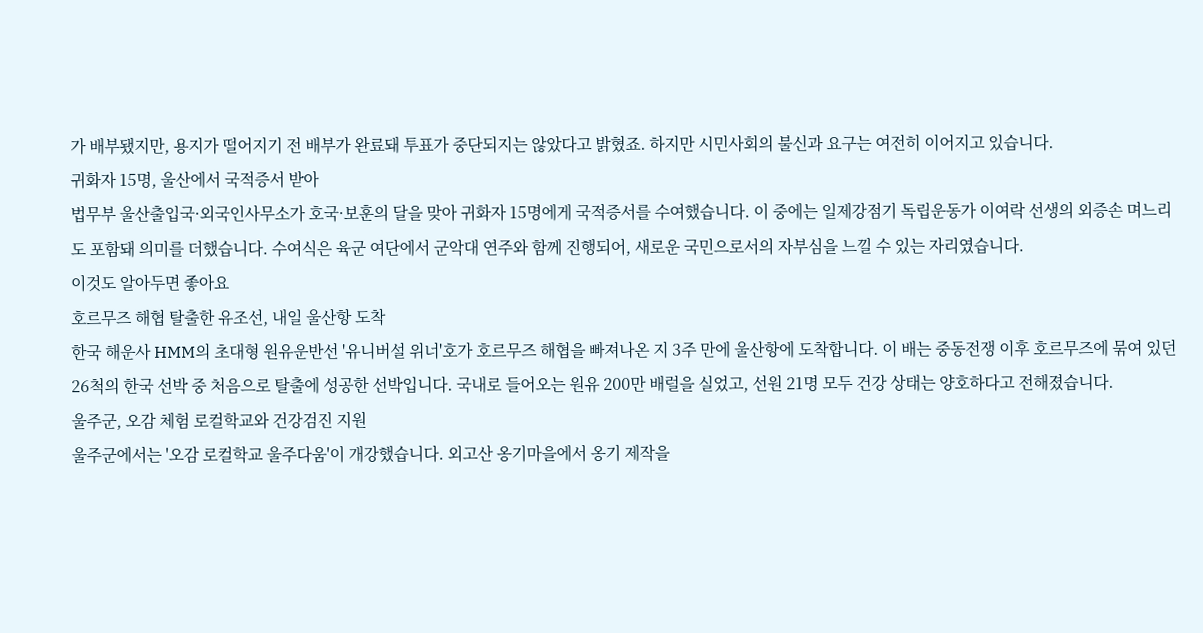가 배부됐지만, 용지가 떨어지기 전 배부가 완료돼 투표가 중단되지는 않았다고 밝혔죠. 하지만 시민사회의 불신과 요구는 여전히 이어지고 있습니다.
귀화자 15명, 울산에서 국적증서 받아
법무부 울산출입국·외국인사무소가 호국·보훈의 달을 맞아 귀화자 15명에게 국적증서를 수여했습니다. 이 중에는 일제강점기 독립운동가 이여락 선생의 외증손 며느리도 포함돼 의미를 더했습니다. 수여식은 육군 여단에서 군악대 연주와 함께 진행되어, 새로운 국민으로서의 자부심을 느낄 수 있는 자리였습니다.
이것도 알아두면 좋아요
호르무즈 해협 탈출한 유조선, 내일 울산항 도착
한국 해운사 HMM의 초대형 원유운반선 '유니버설 위너'호가 호르무즈 해협을 빠져나온 지 3주 만에 울산항에 도착합니다. 이 배는 중동전쟁 이후 호르무즈에 묶여 있던 26척의 한국 선박 중 처음으로 탈출에 성공한 선박입니다. 국내로 들어오는 원유 200만 배럴을 실었고, 선원 21명 모두 건강 상태는 양호하다고 전해졌습니다.
울주군, 오감 체험 로컬학교와 건강검진 지원
울주군에서는 '오감 로컬학교 울주다움'이 개강했습니다. 외고산 옹기마을에서 옹기 제작을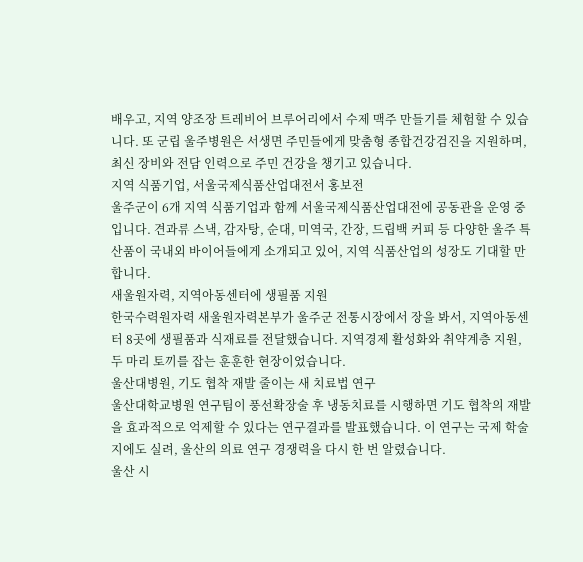배우고, 지역 양조장 트레비어 브루어리에서 수제 맥주 만들기를 체험할 수 있습니다. 또 군립 울주병원은 서생면 주민들에게 맞춤형 종합건강검진을 지원하며, 최신 장비와 전담 인력으로 주민 건강을 챙기고 있습니다.
지역 식품기업, 서울국제식품산업대전서 홍보전
울주군이 6개 지역 식품기업과 함께 서울국제식품산업대전에 공동관을 운영 중입니다. 견과류 스낵, 감자탕, 순대, 미역국, 간장, 드립백 커피 등 다양한 울주 특산품이 국내외 바이어들에게 소개되고 있어, 지역 식품산업의 성장도 기대할 만합니다.
새울원자력, 지역아동센터에 생필품 지원
한국수력원자력 새울원자력본부가 울주군 전통시장에서 장을 봐서, 지역아동센터 8곳에 생필품과 식재료를 전달했습니다. 지역경제 활성화와 취약계층 지원, 두 마리 토끼를 잡는 훈훈한 현장이었습니다.
울산대병원, 기도 협착 재발 줄이는 새 치료법 연구
울산대학교병원 연구팀이 풍선확장술 후 냉동치료를 시행하면 기도 협착의 재발을 효과적으로 억제할 수 있다는 연구결과를 발표했습니다. 이 연구는 국제 학술지에도 실려, 울산의 의료 연구 경쟁력을 다시 한 번 알렸습니다.
울산 시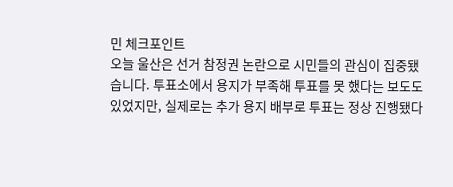민 체크포인트
오늘 울산은 선거 참정권 논란으로 시민들의 관심이 집중됐습니다. 투표소에서 용지가 부족해 투표를 못 했다는 보도도 있었지만, 실제로는 추가 용지 배부로 투표는 정상 진행됐다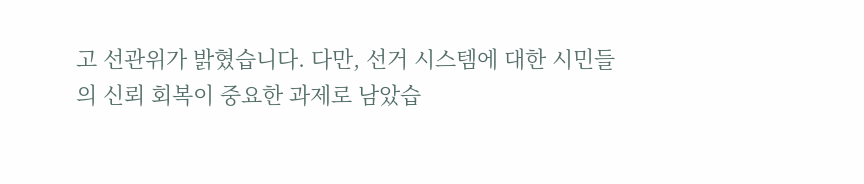고 선관위가 밝혔습니다. 다만, 선거 시스템에 대한 시민들의 신뢰 회복이 중요한 과제로 남았습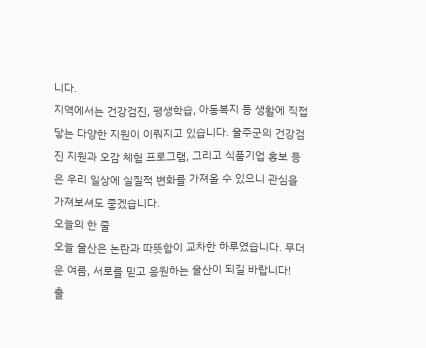니다.
지역에서는 건강검진, 평생학습, 아동복지 등 생활에 직접 닿는 다양한 지원이 이뤄지고 있습니다. 울주군의 건강검진 지원과 오감 체험 프로그램, 그리고 식품기업 홍보 등은 우리 일상에 실질적 변화를 가져올 수 있으니 관심을 가져보셔도 좋겠습니다.
오늘의 한 줄
오늘 울산은 논란과 따뜻함이 교차한 하루였습니다. 무더운 여름, 서로를 믿고 응원하는 울산이 되길 바랍니다!
출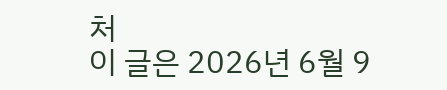처
이 글은 2026년 6월 9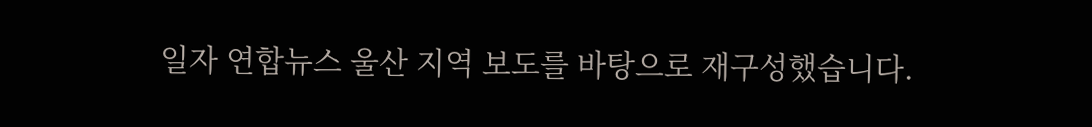일자 연합뉴스 울산 지역 보도를 바탕으로 재구성했습니다.